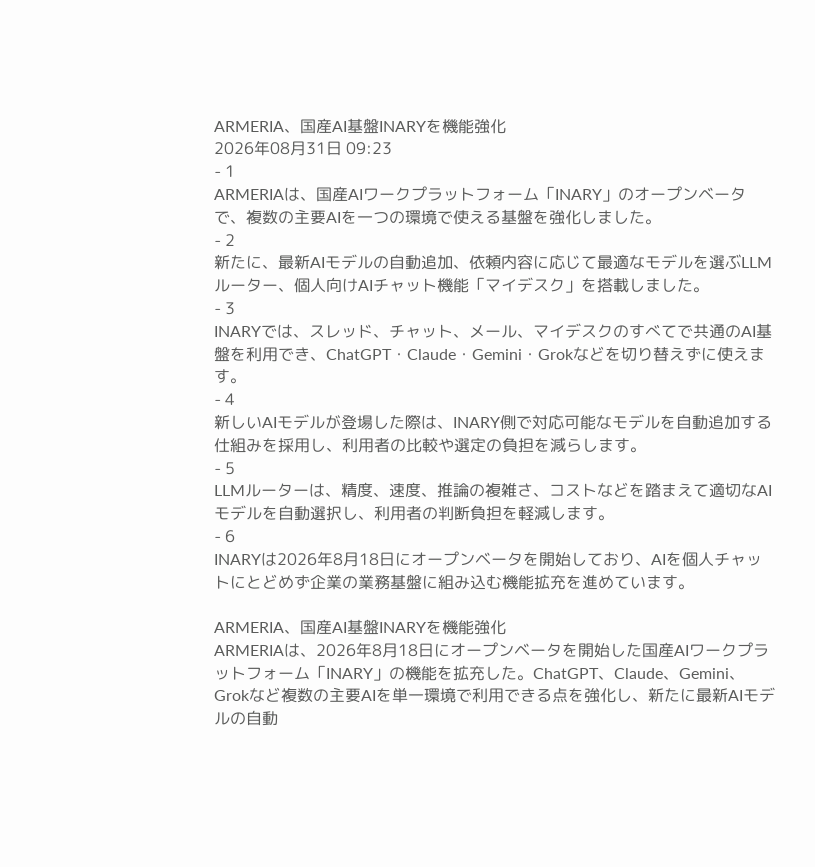ARMERIA、国産AI基盤INARYを機能強化
2026年08月31日 09:23
- 1
ARMERIAは、国産AIワークプラットフォーム「INARY」のオープンベータで、複数の主要AIを一つの環境で使える基盤を強化しました。
- 2
新たに、最新AIモデルの自動追加、依頼内容に応じて最適なモデルを選ぶLLMルーター、個人向けAIチャット機能「マイデスク」を搭載しました。
- 3
INARYでは、スレッド、チャット、メール、マイデスクのすべてで共通のAI基盤を利用でき、ChatGPT・Claude・Gemini・Grokなどを切り替えずに使えます。
- 4
新しいAIモデルが登場した際は、INARY側で対応可能なモデルを自動追加する仕組みを採用し、利用者の比較や選定の負担を減らします。
- 5
LLMルーターは、精度、速度、推論の複雑さ、コストなどを踏まえて適切なAIモデルを自動選択し、利用者の判断負担を軽減します。
- 6
INARYは2026年8月18日にオープンベータを開始しており、AIを個人チャットにとどめず企業の業務基盤に組み込む機能拡充を進めています。

ARMERIA、国産AI基盤INARYを機能強化
ARMERIAは、2026年8月18日にオープンベータを開始した国産AIワークプラットフォーム「INARY」の機能を拡充した。ChatGPT、Claude、Gemini、Grokなど複数の主要AIを単一環境で利用できる点を強化し、新たに最新AIモデルの自動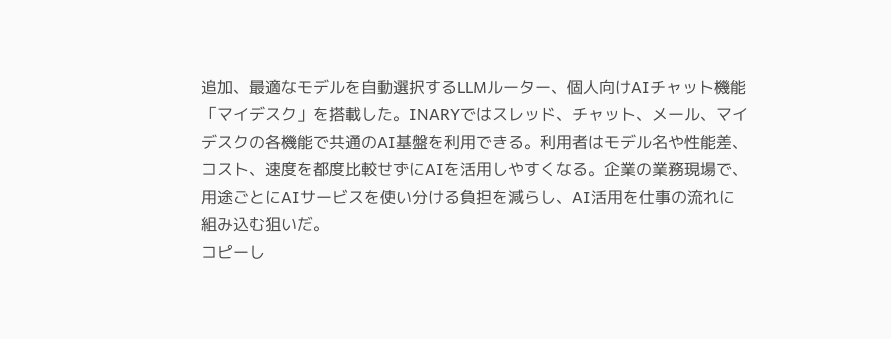追加、最適なモデルを自動選択するLLMルーター、個人向けAIチャット機能「マイデスク」を搭載した。INARYではスレッド、チャット、メール、マイデスクの各機能で共通のAI基盤を利用できる。利用者はモデル名や性能差、コスト、速度を都度比較せずにAIを活用しやすくなる。企業の業務現場で、用途ごとにAIサービスを使い分ける負担を減らし、AI活用を仕事の流れに組み込む狙いだ。
コピーし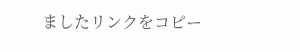ましたリンクをコピー